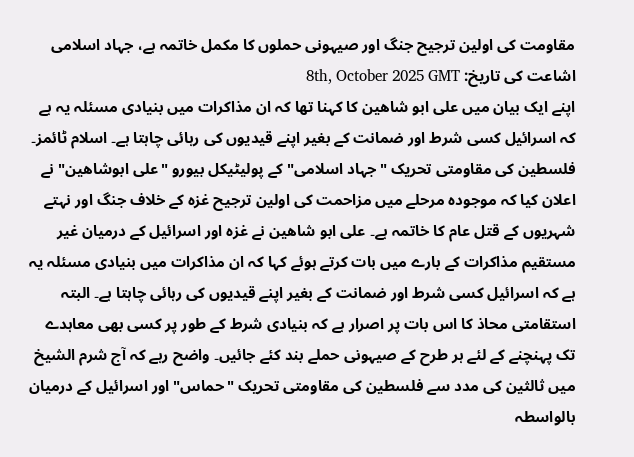مقاومت کی اولین ترجیح جنگ اور صیہونی حملوں کا مکمل خاتمہ ہے، جہاد اسلامی
اشاعت کی تاریخ: 8th, October 2025 GMT
اپنے ایک بیان میں علی ابو شاھین کا کہنا تھا کہ ان مذاکرات میں بنیادی مسئلہ یہ ہے کہ اسرائیل کسی شرط اور ضمانت کے بغیر اپنے قیدیوں کی رہائی چاہتا ہے۔ اسلام ٹائمز۔ فلسطین کی مقاومتی تحریک "جہاد اسلامی" كے پولیٹیكل بیورو "علی ابوشاهین" نے اعلان کیا کہ موجودہ مرحلے میں مزاحمت کی اولین ترجیح غزہ کے خلاف جنگ اور نہتے شہریوں کے قتل عام كا خاتمہ ہے۔ علی ابو شاھین نے غزہ اور اسرائیل کے درمیان غیر مستقیم مذاکرات کے بارے میں بات کرتے ہوئے کہا كہ ان مذاکرات میں بنیادی مسئلہ یہ ہے کہ اسرائیل کسی شرط اور ضمانت کے بغیر اپنے قیدیوں کی رہائی چاہتا ہے۔ البتہ استقامتی محاذ کا اس بات پر اصرار ہے کہ بنیادی شرط کے طور پر کسی بھی معاہدے تک پہنچنے کے لئے ہر طرح کے صیہونی حملے بند کئے جائیں۔ واضح رہے کہ آج شرم الشیخ میں ثالثین کی مدد سے فلسطین کی مقاومتی تحریک "حماس" اور اسرائیل کے درمیان بالواسطہ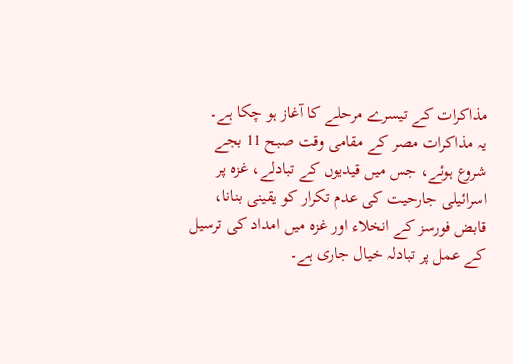مذاکرات کے تیسرے مرحلے کا آغاز ہو چکا ہے۔
یہ مذاکرات مصر کے مقامی وقت صبح 11 بجے شروع ہوئے، جس میں قیدیوں کے تبادلے، غزہ پر اسرائیلی جارحیت کی عدم تکرار کو یقینی بنانا، قابض فورسز کے انخلاء اور غزہ میں امداد کی ترسیل کے عمل پر تبادلہ خیال جاری ہے۔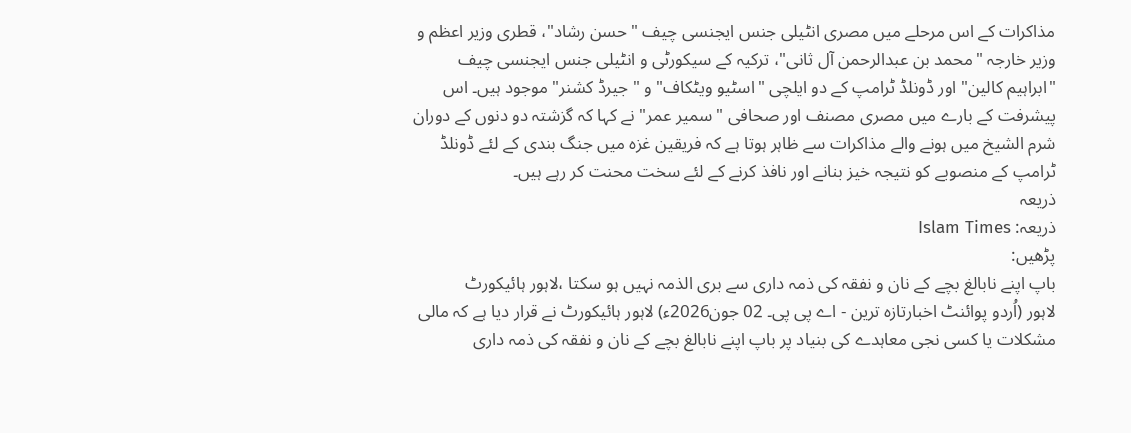مذاکرات کے اس مرحلے میں مصری انٹیلی جنس ایجنسی چیف "حسن رشاد"، قطری وزیر اعظم و وزیر خارجہ "محمد بن عبدالرحمن آل ثانی"، ترکیہ كے سیكورٹی و انٹیلی جنس ایجنسی چیف "ابراہیم کالین" اور ڈونلڈ ٹرامپ کے دو ایلچی "اسٹیو ویٹکاف" و "جیرڈ کشنر" موجود ہیں۔ اس پیشرفت كے بارے میں مصری مصنف اور صحافی "سمیر عمر" نے کہا كہ گزشتہ دو دنوں کے دوران شرم الشیخ میں ہونے والے مذاکرات سے ظاہر ہوتا ہے کہ فریقین غزہ میں جنگ بندی کے لئے ڈونلڈ ٹرامپ کے منصوبے کو نتیجہ خیز بنانے اور نافذ کرنے کے لئے سخت محنت کر رہے ہیں۔
ذریعہ
ذریعہ: Islam Times
پڑھیں:
باپ اپنے نابالغ بچے کے نان و نفقہ کی ذمہ داری سے بری الذمہ نہیں ہو سکتا ،لاہور ہائیکورٹ
لاہور (اُردو پوائنٹ اخبارتازہ ترین - اے پی پی۔ 02 جون2026ء) لاہور ہائیکورٹ نے قرار دیا ہے کہ مالی مشکلات یا کسی نجی معاہدے کی بنیاد پر باپ اپنے نابالغ بچے کے نان و نفقہ کی ذمہ داری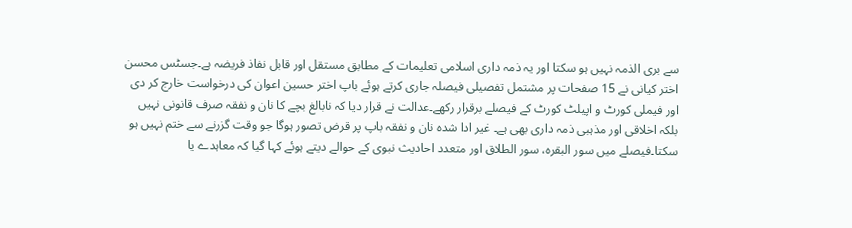سے بری الذمہ نہیں ہو سکتا اور یہ ذمہ داری اسلامی تعلیمات کے مطابق مستقل اور قابل نفاذ فریضہ ہے۔جسٹس محسن اختر کیانی نے 15 صفحات پر مشتمل تفصیلی فیصلہ جاری کرتے ہوئے باپ اختر حسین اعوان کی درخواست خارج کر دی اور فیملی کورٹ و اپیلٹ کورٹ کے فیصلے برقرار رکھے۔عدالت نے قرار دیا کہ نابالغ بچے کا نان و نفقہ صرف قانونی نہیں بلکہ اخلاقی اور مذہبی ذمہ داری بھی ہے۔ غیر ادا شدہ نان و نفقہ باپ پر قرض تصور ہوگا جو وقت گزرنے سے ختم نہیں ہو سکتا۔فیصلے میں سور البقرہ، سور الطلاق اور متعدد احادیث نبوی کے حوالے دیتے ہوئے کہا گیا کہ معاہدے یا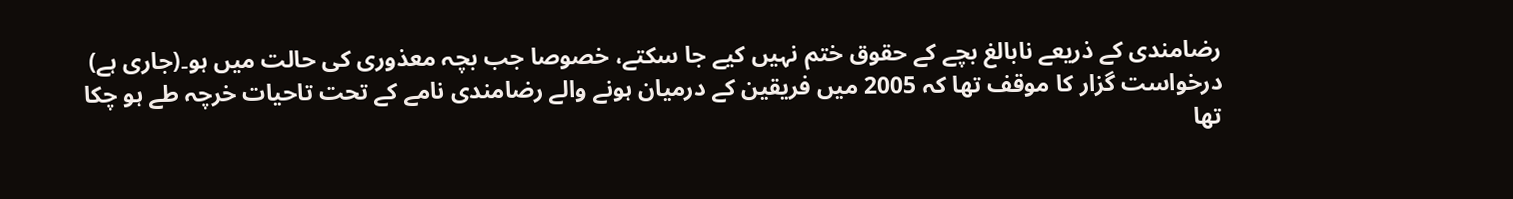رضامندی کے ذریعے نابالغ بچے کے حقوق ختم نہیں کیے جا سکتے، خصوصا جب بچہ معذوری کی حالت میں ہو۔(جاری ہے)
درخواست گزار کا موقف تھا کہ 2005 میں فریقین کے درمیان ہونے والے رضامندی نامے کے تحت تاحیات خرچہ طے ہو چکا تھا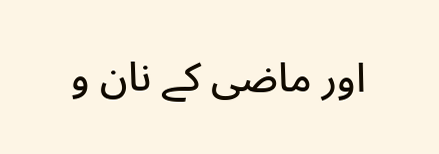اور ماضی کے نان و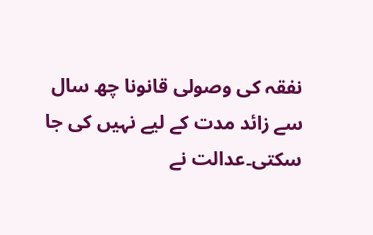نفقہ کی وصولی قانونا چھ سال سے زائد مدت کے لیے نہیں کی جا سکتی۔عدالت نے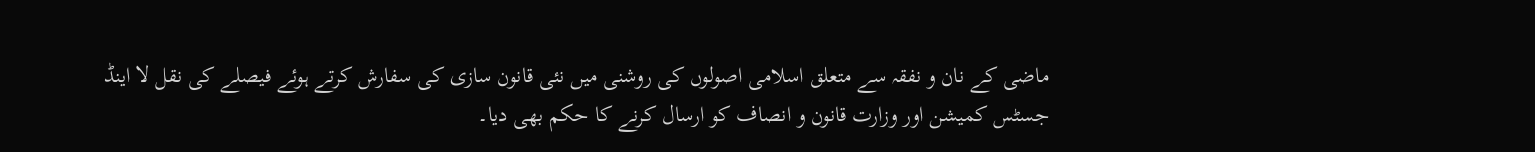ماضی کے نان و نفقہ سے متعلق اسلامی اصولوں کی روشنی میں نئی قانون سازی کی سفارش کرتے ہوئے فیصلے کی نقل لا اینڈ جسٹس کمیشن اور وزارت قانون و انصاف کو ارسال کرنے کا حکم بھی دیا۔